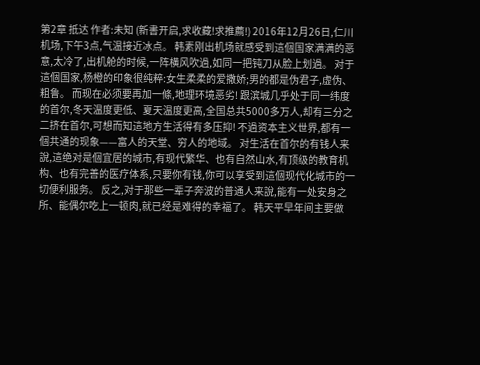第2章 抵达 作者:未知 (新書开启,求收藏!求推薦!) 2016年12月26日,仁川机场,下午3点,气温接近冰点。 韩素刚出机场就感受到這個国家满满的恶意,太冷了,出机舱的时候,一阵横风吹過,如同一把钝刀从脸上划過。 对于這個国家,杨橙的印象很纯粹:女生柔柔的爱撒娇;男的都是伪君子,虚伪、粗鲁。 而现在必须要再加一條,地理环境恶劣! 跟滨城几乎处于同一纬度的首尔,冬天温度更低、夏天温度更高,全国总共5000多万人,却有三分之二挤在首尔,可想而知這地方生活得有多压抑! 不過资本主义世界,都有一個共通的现象——富人的天堂、穷人的地域。 对生活在首尔的有钱人来說,這绝对是個宜居的城市,有现代繁华、也有自然山水,有顶级的教育机构、也有完善的医疗体系,只要你有钱,你可以享受到這個现代化城市的一切便利服务。 反之,对于那些一辈子奔波的普通人来說,能有一处安身之所、能偶尔吃上一顿肉,就已经是难得的幸福了。 韩天平早年间主要做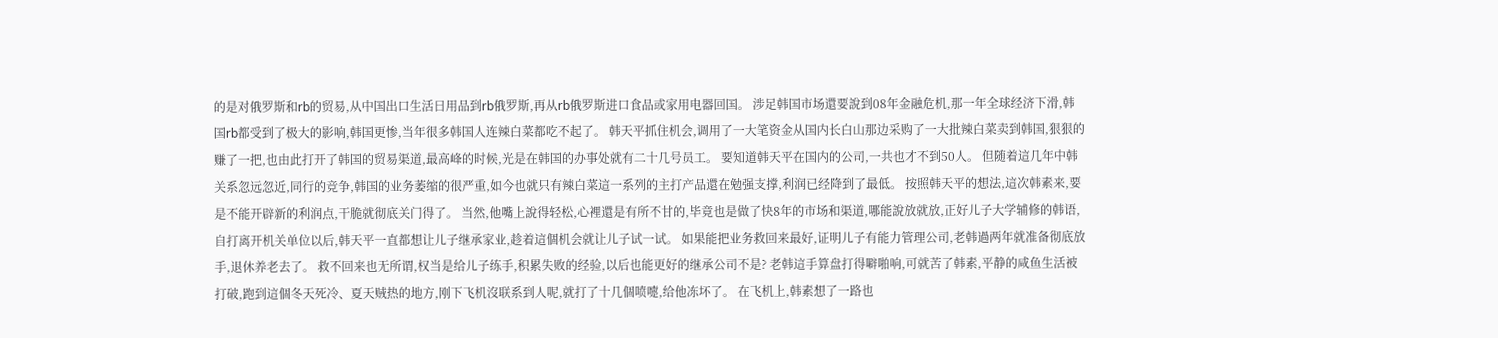的是对俄罗斯和rb的贸易,从中国出口生活日用品到rb俄罗斯,再从rb俄罗斯进口食品或家用电器回国。 涉足韩国市场還要說到08年金融危机,那一年全球经济下滑,韩国rb都受到了极大的影响,韩国更惨,当年很多韩国人连辣白菜都吃不起了。 韩天平抓住机会,调用了一大笔资金从国内长白山那边采购了一大批辣白菜卖到韩国,狠狠的赚了一把,也由此打开了韩国的贸易渠道,最高峰的时候,光是在韩国的办事处就有二十几号员工。 要知道韩天平在国内的公司,一共也才不到50人。 但随着這几年中韩关系忽远忽近,同行的竞争,韩国的业务萎缩的很严重,如今也就只有辣白菜這一系列的主打产品還在勉强支撑,利润已经降到了最低。 按照韩天平的想法,這次韩素来,要是不能开辟新的利润点,干脆就彻底关门得了。 当然,他嘴上說得轻松,心裡還是有所不甘的,毕竟也是做了快8年的市场和渠道,哪能說放就放,正好儿子大学辅修的韩语,自打离开机关单位以后,韩天平一直都想让儿子继承家业,趁着這個机会就让儿子试一试。 如果能把业务救回来最好,证明儿子有能力管理公司,老韩過两年就准备彻底放手,退休养老去了。 救不回来也无所谓,权当是给儿子练手,积累失败的经验,以后也能更好的继承公司不是? 老韩這手算盘打得噼啪响,可就苦了韩素,平静的咸鱼生活被打破,跑到這個冬天死冷、夏天贼热的地方,刚下飞机沒联系到人呢,就打了十几個喷嚏,给他冻坏了。 在飞机上,韩素想了一路也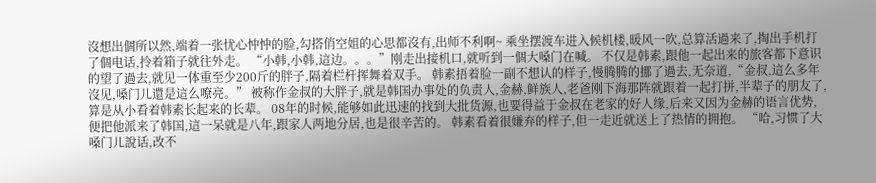沒想出個所以然,端着一张忧心忡忡的脸,勾搭俏空姐的心思都沒有,出师不利啊~ 乘坐摆渡车进入候机楼,暖风一吹,总算活過来了,掏出手机打了個电话,拎着箱子就往外走。 “小韩,小韩,這边。。。”刚走出接机口,就听到一個大嗓门在喊。 不仅是韩素,跟他一起出来的旅客都下意识的望了過去,就见一体重至少200斤的胖子,隔着栏杆挥舞着双手。 韩素捂着脸一副不想认的样子,慢腾腾的挪了過去,无奈道,“金叔,這么多年沒见,嗓门儿還是這么嘹亮。” 被称作金叔的大胖子,就是韩国办事处的负责人,金赫,鲜族人,老爸刚下海那阵就跟着一起打拼,半辈子的朋友了,算是从小看着韩素长起来的长辈。 08年的时候,能够如此迅速的找到大批货源,也要得益于金叔在老家的好人缘,后来又因为金赫的语言优势,便把他派来了韩国,這一呆就是八年,跟家人两地分居,也是很辛苦的。 韩素看着很嫌弃的样子,但一走近就送上了热情的拥抱。 “哈,习惯了大嗓门儿說话,改不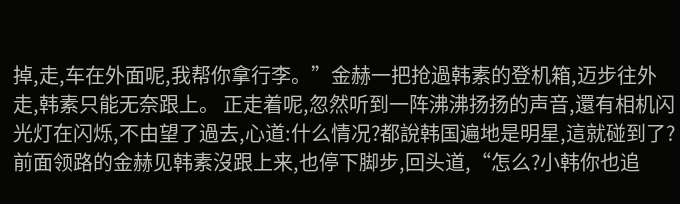掉,走,车在外面呢,我帮你拿行李。”金赫一把抢過韩素的登机箱,迈步往外走,韩素只能无奈跟上。 正走着呢,忽然听到一阵沸沸扬扬的声音,還有相机闪光灯在闪烁,不由望了過去,心道:什么情况?都說韩国遍地是明星,這就碰到了? 前面领路的金赫见韩素沒跟上来,也停下脚步,回头道,“怎么?小韩你也追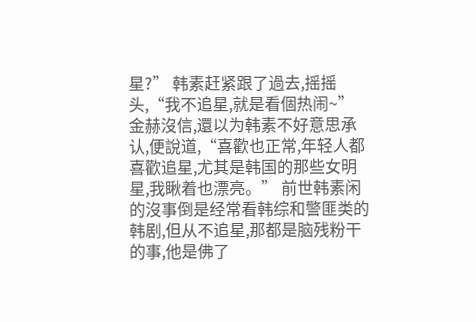星?” 韩素赶紧跟了過去,摇摇头,“我不追星,就是看個热闹~” 金赫沒信,還以为韩素不好意思承认,便說道,“喜歡也正常,年轻人都喜歡追星,尤其是韩国的那些女明星,我瞅着也漂亮。” 前世韩素闲的沒事倒是经常看韩综和警匪类的韩剧,但从不追星,那都是脑残粉干的事,他是佛了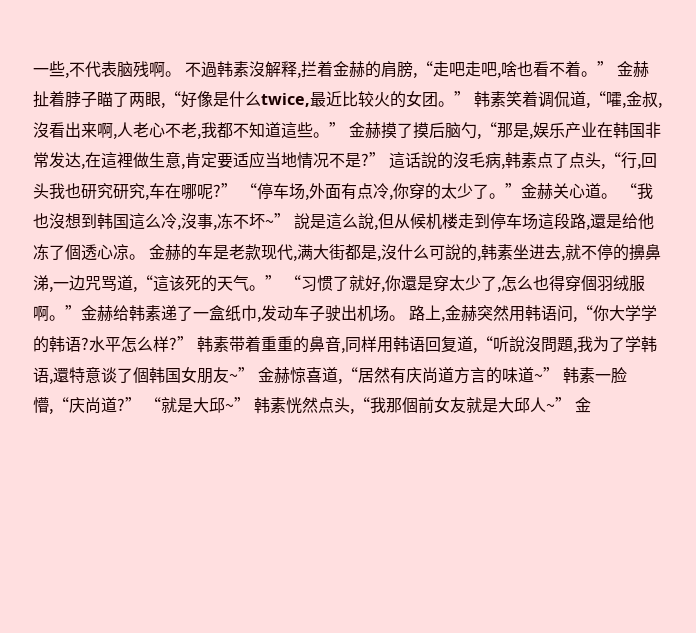一些,不代表脑残啊。 不過韩素沒解释,拦着金赫的肩膀,“走吧走吧,啥也看不着。” 金赫扯着脖子瞄了两眼,“好像是什么twice,最近比较火的女团。” 韩素笑着调侃道,“嚯,金叔,沒看出来啊,人老心不老,我都不知道這些。” 金赫摸了摸后脑勺,“那是,娱乐产业在韩国非常发达,在這裡做生意,肯定要适应当地情况不是?” 這话說的沒毛病,韩素点了点头,“行,回头我也研究研究,车在哪呢?” “停车场,外面有点冷,你穿的太少了。”金赫关心道。 “我也沒想到韩国這么冷,沒事,冻不坏~” 說是這么說,但从候机楼走到停车场這段路,還是给他冻了個透心凉。 金赫的车是老款现代,满大街都是,沒什么可說的,韩素坐进去,就不停的擤鼻涕,一边咒骂道,“這该死的天气。” “习惯了就好,你還是穿太少了,怎么也得穿個羽绒服啊。”金赫给韩素递了一盒纸巾,发动车子驶出机场。 路上,金赫突然用韩语问,“你大学学的韩语?水平怎么样?” 韩素带着重重的鼻音,同样用韩语回复道,“听說沒問題,我为了学韩语,還特意谈了個韩国女朋友~” 金赫惊喜道,“居然有庆尚道方言的味道~” 韩素一脸懵,“庆尚道?” “就是大邱~” 韩素恍然点头,“我那個前女友就是大邱人~” 金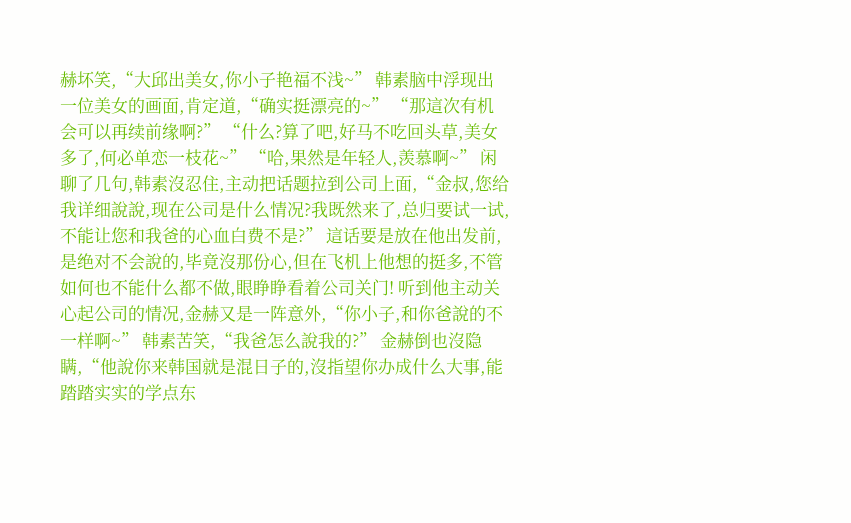赫坏笑,“大邱出美女,你小子艳福不浅~” 韩素脑中浮现出一位美女的画面,肯定道,“确实挺漂亮的~” “那這次有机会可以再续前缘啊?” “什么?算了吧,好马不吃回头草,美女多了,何必单恋一枝花~” “哈,果然是年轻人,羡慕啊~” 闲聊了几句,韩素沒忍住,主动把话题拉到公司上面,“金叔,您给我详细說說,现在公司是什么情况?我既然来了,总归要试一试,不能让您和我爸的心血白费不是?” 這话要是放在他出发前,是绝对不会說的,毕竟沒那份心,但在飞机上他想的挺多,不管如何也不能什么都不做,眼睁睁看着公司关门! 听到他主动关心起公司的情况,金赫又是一阵意外,“你小子,和你爸說的不一样啊~” 韩素苦笑,“我爸怎么說我的?” 金赫倒也沒隐瞒,“他說你来韩国就是混日子的,沒指望你办成什么大事,能踏踏实实的学点东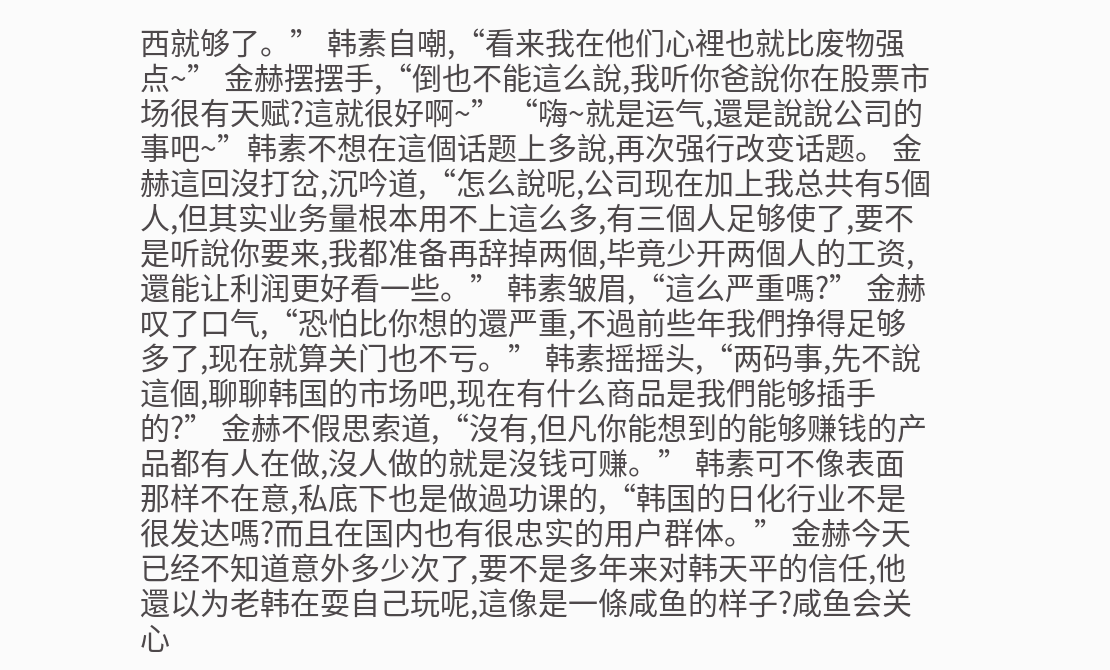西就够了。” 韩素自嘲,“看来我在他们心裡也就比废物强点~” 金赫摆摆手,“倒也不能這么說,我听你爸說你在股票市场很有天赋?這就很好啊~” “嗨~就是运气,還是說說公司的事吧~”韩素不想在這個话题上多說,再次强行改变话题。 金赫這回沒打岔,沉吟道,“怎么說呢,公司现在加上我总共有5個人,但其实业务量根本用不上這么多,有三個人足够使了,要不是听說你要来,我都准备再辞掉两個,毕竟少开两個人的工资,還能让利润更好看一些。” 韩素皱眉,“這么严重嗎?” 金赫叹了口气,“恐怕比你想的還严重,不過前些年我們挣得足够多了,现在就算关门也不亏。” 韩素摇摇头,“两码事,先不說這個,聊聊韩国的市场吧,现在有什么商品是我們能够插手的?” 金赫不假思索道,“沒有,但凡你能想到的能够赚钱的产品都有人在做,沒人做的就是沒钱可赚。” 韩素可不像表面那样不在意,私底下也是做過功课的,“韩国的日化行业不是很发达嗎?而且在国内也有很忠实的用户群体。” 金赫今天已经不知道意外多少次了,要不是多年来对韩天平的信任,他還以为老韩在耍自己玩呢,這像是一條咸鱼的样子?咸鱼会关心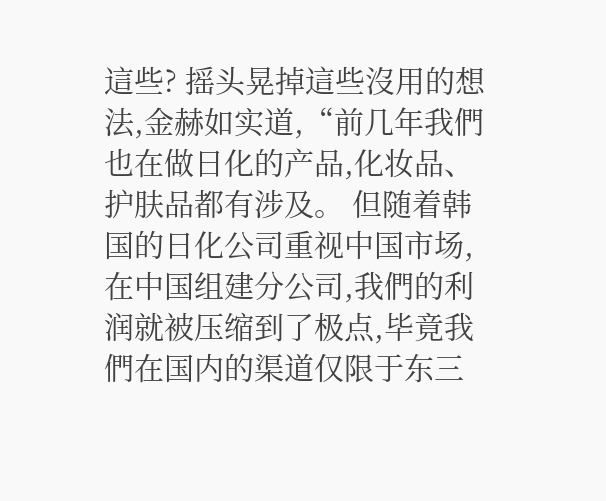這些? 摇头晃掉這些沒用的想法,金赫如实道,“前几年我們也在做日化的产品,化妆品、护肤品都有涉及。 但随着韩国的日化公司重视中国市场,在中国组建分公司,我們的利润就被压缩到了极点,毕竟我們在国内的渠道仅限于东三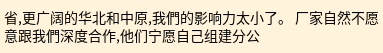省,更广阔的华北和中原,我們的影响力太小了。 厂家自然不愿意跟我們深度合作,他们宁愿自己组建分公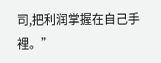司,把利润掌握在自己手裡。”